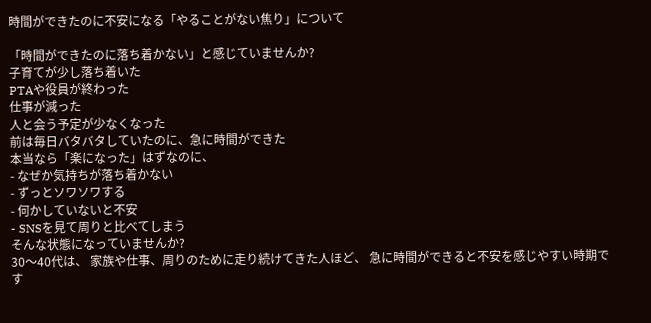時間ができたのに不安になる「やることがない焦り」について

「時間ができたのに落ち着かない」と感じていませんか?
子育てが少し落ち着いた
PTAや役員が終わった
仕事が減った
人と会う予定が少なくなった
前は毎日バタバタしていたのに、急に時間ができた
本当なら「楽になった」はずなのに、
- なぜか気持ちが落ち着かない
- ずっとソワソワする
- 何かしていないと不安
- SNSを見て周りと比べてしまう
そんな状態になっていませんか?
30〜40代は、 家族や仕事、周りのために走り続けてきた人ほど、 急に時間ができると不安を感じやすい時期です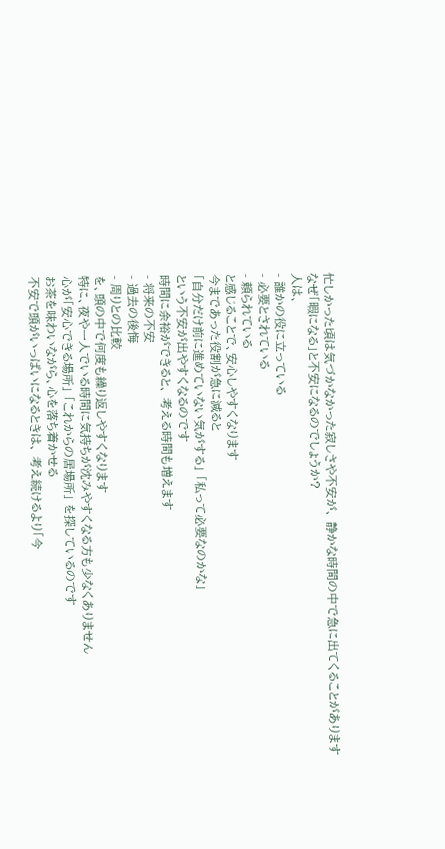忙しかった頃は気づかなかった寂しさや不安が、 静かな時間の中で急に出てくることがあります
なぜ「暇になる」と不安になるのでしょうか?
人は、
- 誰かの役に立っている
- 必要とされている
- 頼られている
と感じることで、安心しやすくなります
今まであった役割が急に減ると
「自分だけ前に進めていない気がする」 「私って必要なのかな」
という不安が出やすくなるのです
時間に余裕ができると、 考える時間も増えます
- 将来の不安
- 過去の後悔
- 周りとの比較
を、頭の中で何度も繰り返しやすくなります
特に、夜や一人でいる時間に気持ちが沈みやすくなる方も少なくありません
心が「安心できる場所」 「これからの居場所」 を探しているのです
お茶を味わいながら、心を落ち着かせる
不安で頭がいっぱいになるときは、 考え続けるより「今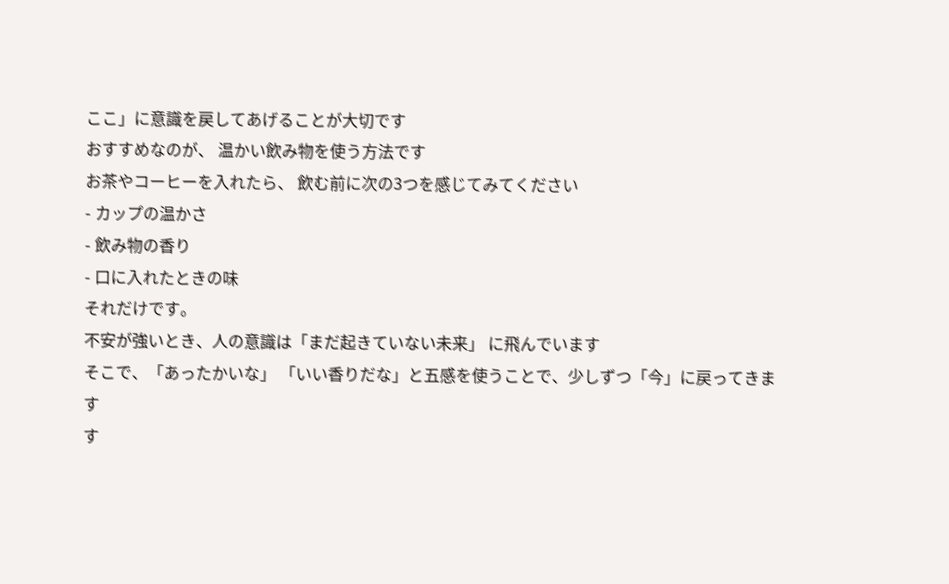ここ」に意識を戻してあげることが大切です
おすすめなのが、 温かい飲み物を使う方法です
お茶やコーヒーを入れたら、 飲む前に次の3つを感じてみてください
- カップの温かさ
- 飲み物の香り
- 口に入れたときの味
それだけです。
不安が強いとき、人の意識は「まだ起きていない未来」 に飛んでいます
そこで、「あったかいな」 「いい香りだな」と五感を使うことで、少しずつ「今」に戻ってきます
す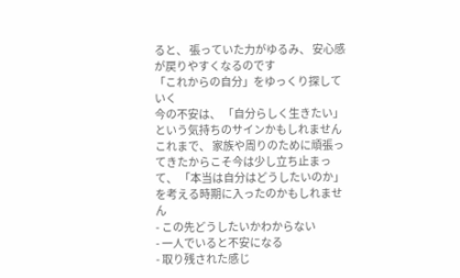ると、 張っていた力がゆるみ、 安心感が戻りやすくなるのです
「これからの自分」をゆっくり探していく
今の不安は、 「自分らしく生きたい」 という気持ちのサインかもしれません
これまで、 家族や周りのために頑張ってきたからこそ今は少し立ち止まって、 「本当は自分はどうしたいのか」 を考える時期に入ったのかもしれません
- この先どうしたいかわからない
- 一人でいると不安になる
- 取り残された感じ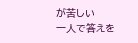が苦しい
一人で答えを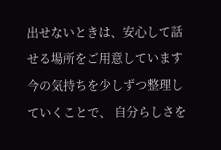出せないときは、安心して話せる場所をご用意しています
今の気持ちを少しずつ整理していくことで、 自分らしさを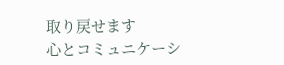取り戻せます
心とコミュニケーシ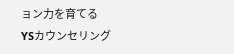ョン力を育てる
YSカウンセリング